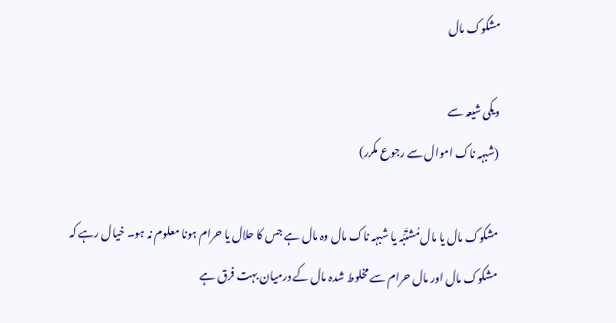مشکوک مال

ویکی شیعہ سے
(شبہہ ناک اموال سے رجوع مکرر)

مشکوک مال یا مال مُشتَبَہ یا شبہہ ناک مال وہ مال ہے جس کا حلال یا حرام ہونا معلوم نہ ہو۔ خیال رہے کہ مشکوک مال اور مال حرام سے مخلوط شدہ مال کے درمیان بہت فرق ہے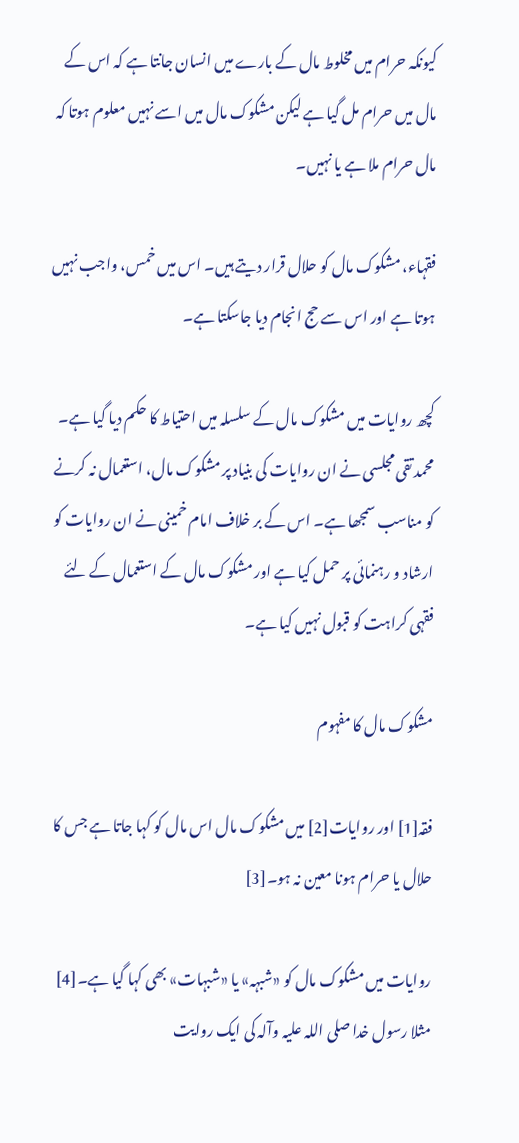کیونکہ حرام میں مخلوط مال کے بارے میں انسان جانتا ہے کہ اس کے مال میں حرام مل گیا ہے لیکن مشکوک مال میں اسے نہیں معلوم ہوتا کہ مال حرام ملا ہے یا نہیں۔

فقہاء، مشکوک مال کو حلال قرار دیتے ہیں۔ اس میں خمس، واجب نہیں ہوتا ہے اور اس سے حج انجام دیا جاسکتا ہے۔

کچھ روایات میں مشکوک مال کے سلسلہ میں احتیاط کا حکم دیا گیا ہے۔ محمد تقی مجلسی نے ان روایات کی بنیاد پر مشکوک مال، استعمال نہ کرنے کو مناسب سمجھا ہے۔ اس کے بر خلاف امام خمینی نے ان روایات کو ارشاد و رہنمائی پر حمل کیا ہے اور مشکوک مال کے استعمال کے لئے فقہی کراہت کو قبول نہیں کیا ہے۔

مشکوک مال کا مفہوم

فقہ[1] اور روایات[2] میں مشکوک مال اس مال کو کہا جاتا ہے جس کا حلال یا حرام ہونا معین نہ ہو۔[3]

روایات میں مشکوک مال کو «شبہہ» یا «شبہات» بھی کہا گیا ہے۔[4] مثلا رسول خدا صلی اللہ علیہ وآلہ کی ایک روایت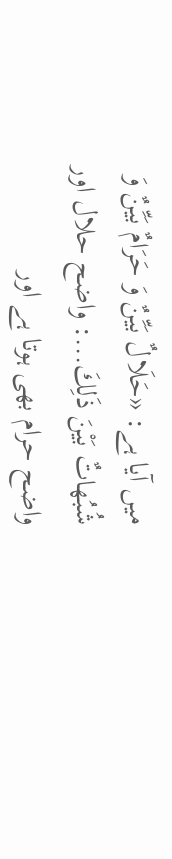میں آیا ہے: «حَلَالٌ بَيِّنٌ وَ حَرَامٌ بَيِّنٌ وَ شُبُهاتٌ بَيْنَ ذَلِكَ...: واضح حلال اور واضح حرام بھی ہوتا ہے اور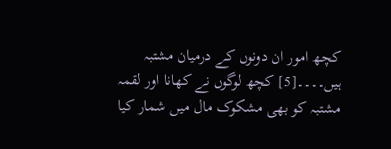کچھ امور ان دونوں کے درمیان مشتبہ ہیں۔۔۔۔[5] کچھ لوگوں نے کھانا اور لقمہ مشتبہ کو بھی مشکوک مال میں شمار کیا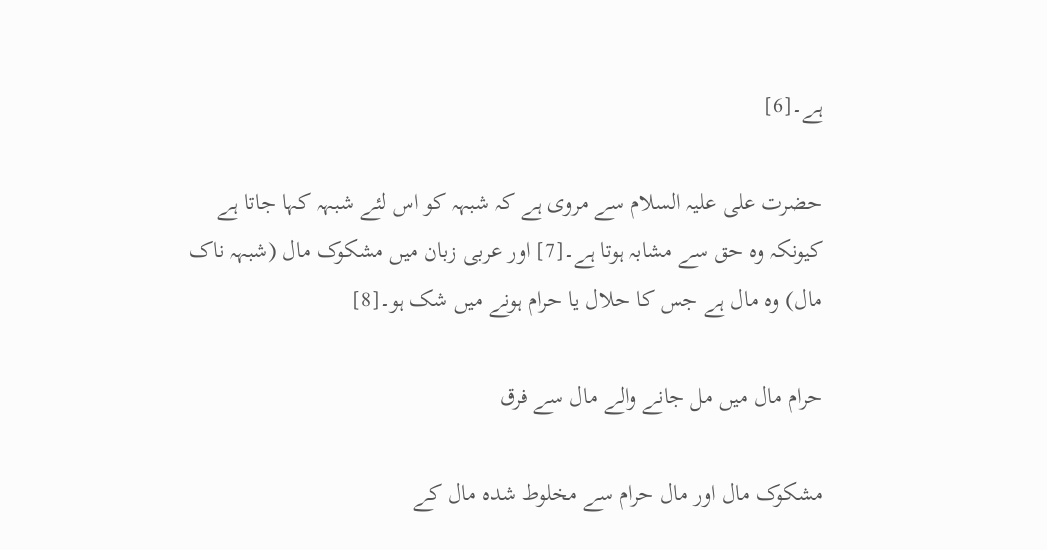ہے۔[6]

حضرت علی علیہ السلام سے مروی ہے کہ شبہہ کو اس لئے شبہہ کہا جاتا ہے کیونکہ وہ حق سے مشابہ ہوتا ہے۔[7] اور عربی زبان میں مشکوک مال (شبہہ ناک مال) وہ مال ہے جس کا حلال یا حرام ہونے میں شک ہو۔[8]

حرام مال میں مل جانے والے مال سے فرق

مشکوک مال اور مال حرام سے مخلوط شدہ مال کے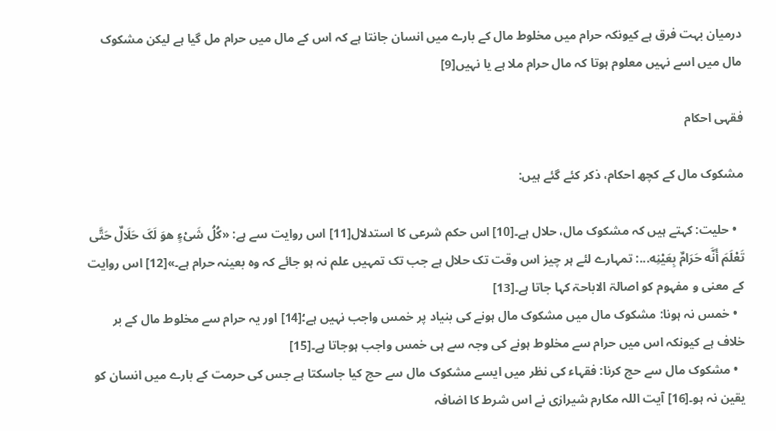درمیان بہت فرق ہے کیونکہ حرام میں مخلوط مال کے بارے میں انسان جانتا ہے کہ اس کے مال میں حرام مل گیا ہے لیکن مشکوک مال میں اسے نہیں معلوم ہوتا کہ مال حرام ملا ہے یا نہیں[9]

فقہی احکام

مشکوک مال کے کچھ احکام، ذکر کئے گئے ہیں:

  • حلیت: کہتے ہیں کہ مشکوک مال، حلال ہے۔[10] اس حکم شرعی کا استدلال[11] اس روایت سے ہے: «کُلُ شَیْءٍ هوَ لَکَ حَلَالٌ حَتَّی تَعْلَمَ أَنَّه حَرَامٌ بِعَیْنِه...: تمہارے لئے ہر چیز اس وقت تک حلال ہے جب تک تمہیں علم نہ ہو جائے کہ وہ بعینہ حرام ہے۔»[12] اس روایت کے معنی و مفہوم کو اصالۃ الاباحۃ کہا جاتا ہے۔[13]
  • خمس نہ ہونا: مشکوک مال میں مشکوک مال ہونے کی بنیاد پر خمس واجب نہیں ہے؛[14] اور یہ حرام سے مخلوط مال کے بر خلاف ہے کیونکہ اس میں حرام سے مخلوط ہونے کی وجہ سے ہی خمس واجب ہوجاتا ہے۔[15]
  • مشکوک مال سے حج کرنا: فقہاء کی نظر میں ایسے مشکوک مال سے حج کیا جاسکتا ہے جس کی حرمت کے بارے میں انسان کو یقین نہ ہو۔[16] آیت اللہ مکارم شیرازی نے اس شرط کا اضافہ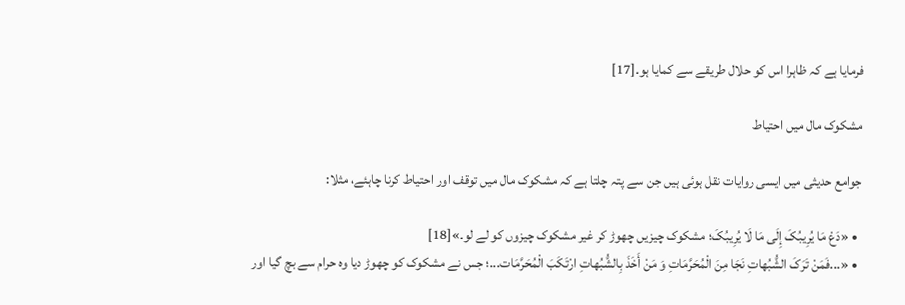فرمایا ہے کہ ظاہرا اس کو حلال طریقے سے کمایا ہو۔[17]

مشکوک مال میں احتیاط

جوامع حدیثی میں ایسی روایات نقل ہوئی ہیں جن سے پتہ چلتا ہے کہ مشکوک مال میں توقف اور احتیاط کرنا چاہئے، مثلا:

  • «دَعْ مَا یُرِیبُکَ إِلَی مَا لَا یُرِیبُکَ؛ مشکوک چیزیں چھوڑ کر غیر مشکوک چیزوں کو لے لو۔»[18]
  • «...فَمَنْ تَرَکَ الشُّبُهاتِ نَجَا مِنَ الْمُحَرَّمَاتِ وَ مَنْ أَخَذَ بِالشُّبُهاتِ ارْتَکَبَ الْمُحَرَّمَات...؛ جس نے مشکوک کو چھوڑ دیا وہ حرام سے بچ گیا اور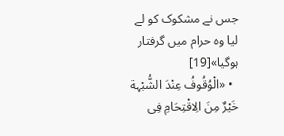جس نے مشکوک کو لے لیا وہ حرام میں گرفتار ہوگیا»[19]
  • «الْوُقُوفُ عِنْدَ الشُّبْہة خَیْرٌ مِنَ الِاقْتِحَامِ فِی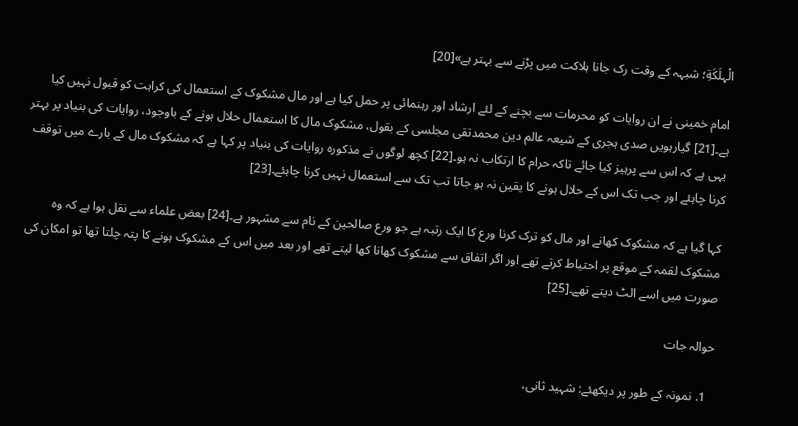الْہلَکَةِ؛‌ شبہہ کے وقت رک جانا ہلاکت میں پڑنے سے بہتر ہے»[20]

امام خمینی نے ان روایات کو محرمات سے بچنے کے لئے ارشاد اور رہنمائی پر حمل کیا ہے اور مال مشکوک کے استعمال کی کراہت کو قبول نہیں کیا ہے۔[21] گیارہویں صدی ہجری کے شیعہ عالم دین محمدتقی مجلسی کے بقول، مشکوک مال کا استعمال حلال ہونے کے باوجود، روایات کی بنیاد پر بہتر یہی ہے کہ اس سے پرہیز کیا جائے تاکہ حرام کا ارتکاب نہ ہو۔[22] کچھ لوگوں نے مذکورہ روایات کی بنیاد پر کہا ہے کہ مشکوک مال کے بارے میں توقف کرنا چاہئے اور جب تک اس کے حلال ہونے کا یقین نہ ہو جاتا تب تک سے استعمال نہیں کرنا چاہئے۔[23]

کہا گیا ہے کہ مشکوک کھانے اور مال کو ترک کرنا ورع کا ایک رتبہ ہے جو ورع صالحین کے نام سے مشہور ہے۔[24] بعض علماء سے نقل ہوا ہے کہ وہ مشکوک لقمہ کے موقع پر احتیاط کرتے تھے اور اگر اتفاق سے مشکوک کھانا کھا لیتے تھے اور بعد میں اس کے مشکوک ہونے کا پتہ چلتا تھا تو امکان کی صورت میں اسے الٹ دیتے تھے۔[25]

حوالہ جات

  1. نمونہ کے طور پر دیکھئے: شہید ثانی،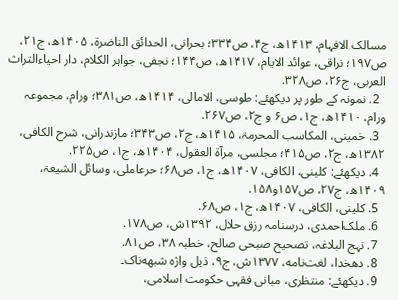مسالک الافہام، ۱۴۱۳ھ، ج۴،‌ ص۳۳۴؛ بحرانی، الحدائق الناضرۃ، ۱۴۰۵ھ، ج۲۱، ص۱۹۷؛ نراقی، عوائد الایام، ۱۴۱۷ھ، ص۱۴۴؛ نجفی، جواہر الکلام، دار احیاء‌التراث العربی، ج۲۶، ص۳۲۸.
  2. نمونہ کے طور پر دیکھئے: طوسی،‌ الامالی، ۱۴۱۴ھ، ص۳۸۱؛ ورام، مجموعہ ورام، ۱۴۱۰ھ، ج۱، ص۶ و ج۲، ص۲۶۷.
  3. خمینی، المکاسب المحرمۃ، ۱۴۱۵ھ، ج۲، ص۳۴۳؛ مازندرانی، شرح الکافی، ۱۳۸۲ھ، ج۲، ص۴۱۵؛ مجلسی، مرآۃ العقول،‌ ۱۴۰۴ھ، ج۱، ص۲۲۵.
  4. دیکھئے: کلینی، الکافی، ۱۴۰۷ھ، ج۱، ص۶۸؛ حرعاملی، وسائل الشیعۃ، ۱۴۰۹ھ، ج۲۷، ص۱۵۷و۱۵۸.
  5. کلینی، الکافی، ۱۴۰۷ھ، ج۱، ص۶۸.
  6. ملک‌احمدی، درسنامہ رزق حلال، ۱۳۹۲ش، ص۱۷۸.
  7. نہج البلاغہ، تصحیح صبحی صالح، خطبہ ۳۸، ص۸۱.
  8. دهخدا، لغت‌نامه، ۱۳۷۷ش، ج۹، ذیل واژه شبهه‌ناک۔
  9. دیکھئے: منتظری، مبانی فقہی حکومت اسلامی،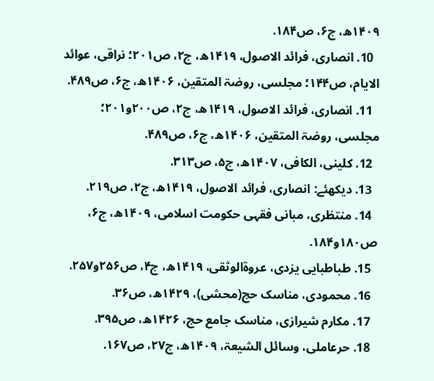۱۴۰۹ھ، ج۶، ص۱۸۴.
  10. انصاری، فرائد الاصول، ۱۴۱۹ھ، ج۲،‌ ص۲۰۱؛‌ نراقی، عوائد الایام، ص۱۴۴؛ مجلسی، روضۃ المتقین، ۱۴۰۶ھ، ج۶، ص۴۸۹.
  11. انصاری، فرائد الاصول، ۱۴۱۹ھ، ج۲،‌ ص۲۰۰و۲۰۱؛ مجلسی، روضۃ المتقین، ۱۴۰۶ھ، ج۶، ص۴۸۹.
  12. کلینی، الکافی، ۱۴۰۷ھ، ج۵، ص۳۱۳.
  13. دیکھئے: انصاری، فرائد الاصول، ۱۴۱۹ھ، ج۲،‌ ص۲۱۹.
  14. منتظری، مبانی فقہی حکومت اسلامی، ۱۴۰۹ھ، ج۶، ص۱۸۰و۱۸۴.
  15. طباطبایی یزدی، عروۃ‌الوثقی، ۱۴۱۹ھ، ج۴، ص۲۵۶و۲۵۷.
  16. محمودی، مناسک حج(محشی)، ۱۴۲۹ھ، ص۳۶.
  17. مکارم شیرازی، مناسک جامع حج، ۱۴۲۶ھ، ص۳۹۵.
  18. حرعاملی، وسائل الشیعۃ، ۱۴۰۹ھ، ج۲۷، ص۱۶۷.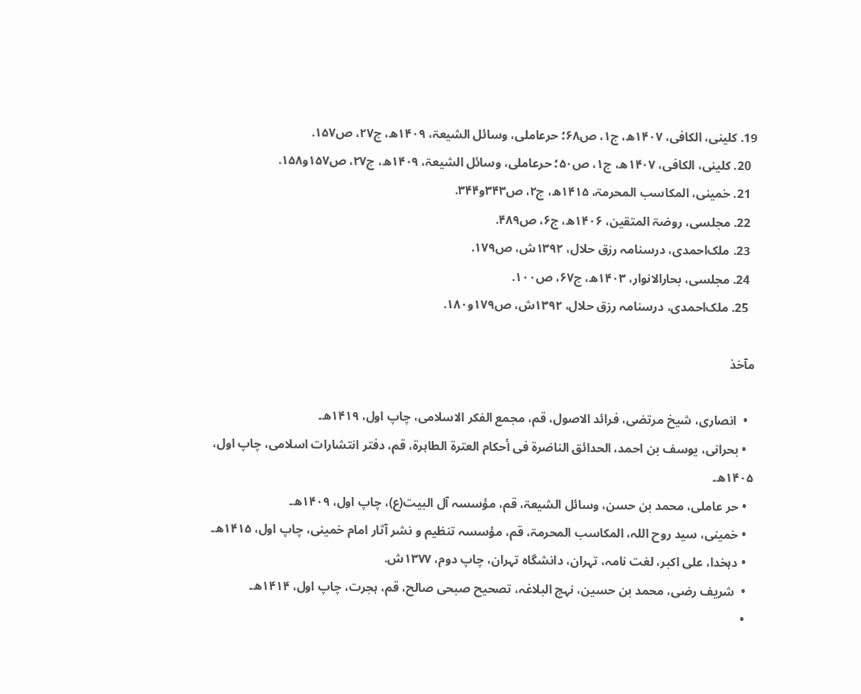19. کلینی، الکافی، ۱۴۰۷ھ، ج۱،‌ ص۶۸؛ حرعاملی، وسائل الشیعۃ، ۱۴۰۹ھ، ج۲۷، ص۱۵۷.
  20. کلینی، الکافی، ۱۴۰۷ھ، ج۱،‌ ص۵۰؛ حرعاملی، وسائل الشیعۃ، ۱۴۰۹ھ، ج۲۷، ص۱۵۷و۱۵۸.
  21. خمینی، المکاسب المحرمۃ، ۱۴۱۵ھ، ج۲، ص۳۴۳و۳۴۴.
  22. مجلسی، روضۃ المتقین، ۱۴۰۶ھ، ج۶، ص۴۸۹.
  23. ملک‌احمدی، درسنامہ رزق حلال، ۱۳۹۲ش، ص۱۷۹.
  24. مجلسی، بحارالانوار، ۱۴۰۳ھ، ج۶۷، ص۱۰۰.
  25. ملک‌احمدی، درسنامہ رزق حلال، ۱۳۹۲ش، ص۱۷۹و۱۸۰.

مآخذ

  •  انصاری، شیخ مرتضی، فرائد الاصول، قم، مجمع الفکر الاسلامی،‌ چاپ اول، ۱۴۱۹ھ۔
  • بحرانی، یوسف بن احمد، الحدائق الناضرۃ فی أحکام العترۃ الطاہرۃ، قم، دفتر انتشارات اسلامی، چاپ اول، ۱۴۰۵ھ۔
  • حر عاملی، محمد بن حسن، وسائل الشیعۃ، قم،‌ مؤسسہ آل البیت(ع)، چاپ اول، ۱۴۰۹ھ۔
  • خمینی، سید روح ‌اللہ، المکاسب المحرمۃ، قم، مؤسسہ تنظیم و نشر آثار امام خمینی، چاپ اول، ۱۴۱۵ھ۔
  • دہخدا، علی‌ اکبر، لغت ‌نامہ، تہران، دانشگاہ تہران، چاپ دوم، ۱۳۷۷ش.
  •  شریف رضی، محمد بن حسین، نہج البلاغہ، تصحیح صبحی صالح،‌ قم، ہجرت، چاپ اول، ۱۴۱۴ھ۔
  •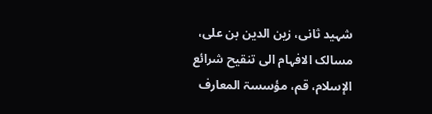شہید ثانی، زین الدین بن علی، مسالک الافہام الی تنقیح شرائع الإسلام، قم، مؤسسۃ المعارف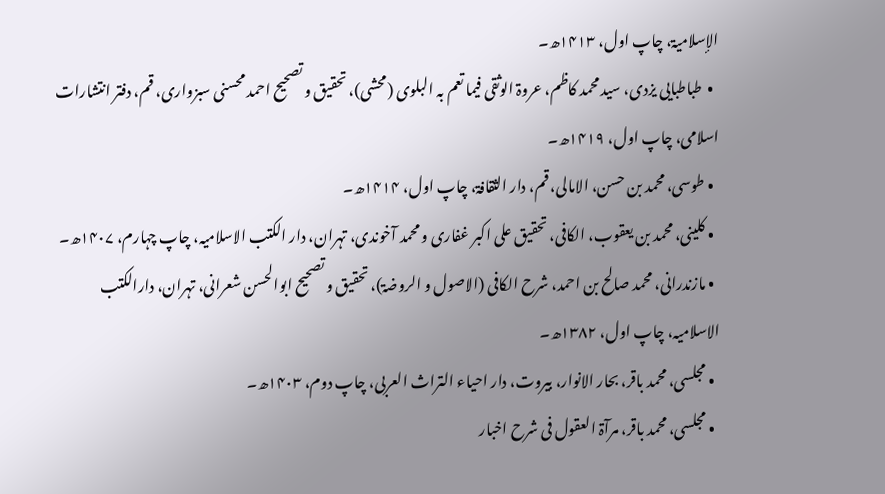الإسلامیۃ، چاپ اول، ۱۴۱۳ھ۔
  •  طباطبایی یزدی، سید محمد کاظم، عروۃ ‌الوثقی فیما تعم بہ البلوی (محشی)، تحقیق و تصحیح احمد محسنی سبزواری، قم، دفتر انتشارات اسلامی، چاپ اول، ۱۴۱۹ھ۔
  • طوسی،‌ محمد بن حسن، الامالی، قم، دار الثقافۃ، چاپ اول، ۱۴۱۴ھ۔
  • کلینی، محمد بن یعقوب، الکافی، تحقیق علی اکبر غفاری و محمد آخوندی، تہران، دار الکتب الاسلامیہ، چاپ چہارم، ۱۴۰۷ھ۔
  • مازندرانی، محمد صالح بن احمد، شرح الکافی (الاصول و الروضۃ)، تحقیق و تصحیح ابوالحسن شعرانی، تہران، دارالکتب الاسلامیہ، چاپ اول، ۱۳۸۲ھ۔
  • مجلسی، محمد باقر، بحار الانوار، بیروت، دار احیاء ‌التراث العربی، چاپ دوم، ۱۴۰۳ھ۔
  • مجلسی، محمد باقر، مرآۃ العقول فی شرح اخبار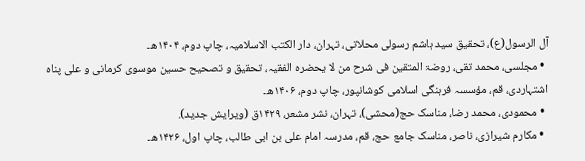آل الرسول(ع)،‌ تحقیق سید ہاشم رسولی محلاتی، تہران، دار الکتب الاسلامیہ، چاپ دوم، ۱۴۰۴ھ۔
  • مجلسی، محمد تقی، روضۃ المتقین فی شرح من لا یحضرہ الفقیہ، تحقیق و تصحیح حسین موسوی کرمانی و علی‌ پناہ اشتہاردی، قم، مؤسسہ فرہنگی اسلامی کوشانپور، چاپ دوم، ۱۴۰۶ھ۔
  • محمودی، محمد رضا، مناسک حج(محشی)، تہران، نشر مشعر، ۱۴۲۹ق (ویرایش جدید).
  • مکارم شیرازی، ناصر، مناسک جامع حج، قم، مدرسہ امام علی بن ابی‌ طالب، چاپ اول، ۱۴۲۶ھ۔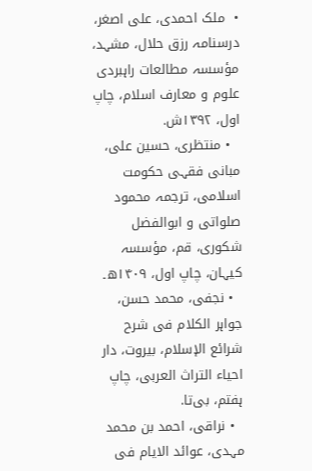•  ملک‌ احمدی، علی‌ اصغر، درسنامہ رزق حلال، مشہد، مؤسسہ مطالعات راہبردی علوم و معارف اسلام، چاپ اول، ۱۳۹۲ش.
  • منتظری، حسین علی، مبانی فقہی حکومت اسلامی، ترجمہ محمود صلواتی و ابوالفضل شکوری، قم، مؤسسہ کیہان،‌ چاپ اول، ۱۴۰۹ھ۔
  • نجفی، محمد حسن، جواہر الکلام فی شرح شرائع الإسلام، بیروت، دار احیاء ‌التراث العربی، چاپ ہفتم، بی‌تا.
  • نراقی، احمد بن محمد مہدی، عوائد الایام فی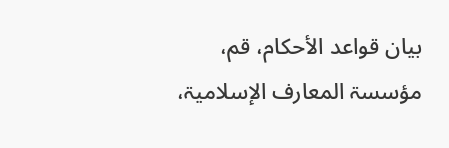بیان قواعد الأحکام، قم، مؤسسۃ المعارف الإسلامیۃ،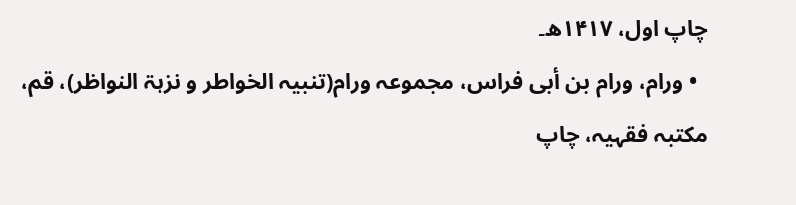چاپ اول، ۱۴۱۷ھ۔
  • ورام، ورام بن أبی ‌فراس، مجموعہ ورام(تنبیہ الخواطر و نزہۃ النواظر)، قم، مکتبہ فقہیہ، چاپ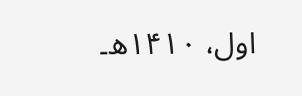اول، ۱۴۱۰ھ۔